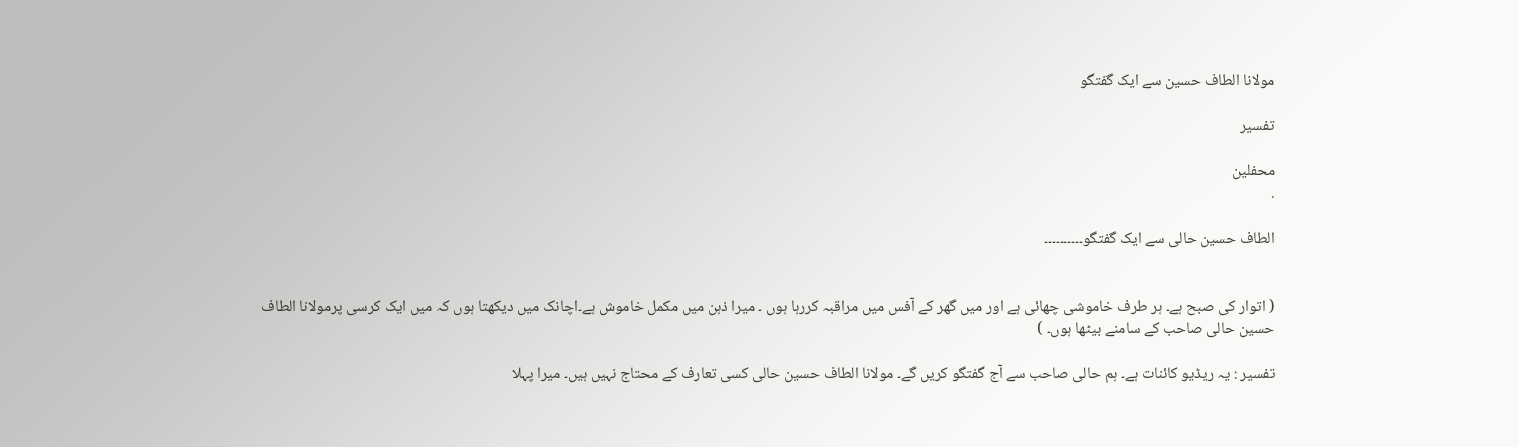مولانا الطاف حسین سے ایک گفتگو

تفسیر

محفلین
.

الطاف حسین حالی سے ایک گفتگو۔۔۔۔۔۔۔۔۔۔


( اتوار کی صبح ہے۔ ہر طرف خاموشی چھائی ہے اور میں گھر کے آفس میں مراقبہ کررہا ہوں ۔ میرا ذہن میں مکمل خاموش ہے۔اچانک میں دیکھتا ہوں کہ میں ایک کرسی پرمولانا الطاف حسین حالی صاحب کے سامنے بیٹھا ہوں۔ )

تفسیر : یہ ریڈیو کائنات ہے۔ ہم حالی صاحب سے آج گفتگو کریں گے۔ مولانا الطاف حسین حالی کسی تعارف کے محتاج نہیں ہیں۔ میرا پہلا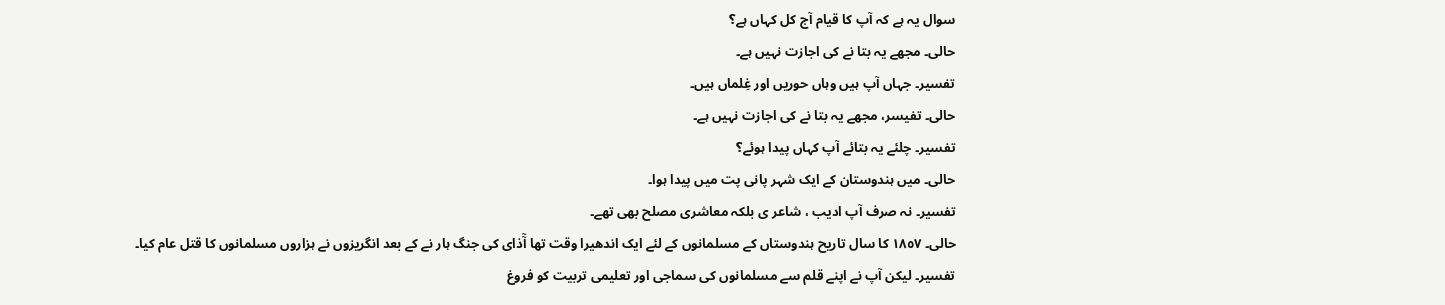سوال یہ ہے کہ آپ کا قیام آج کل کہاں ہے؟
حالی۔ مجھے یہ بتا نے کی اجازت نہیں ہے۔
تفسیر۔ جہاں آپ ہیں وہاں حوریں اور غِلماں ہیں۔
حالی۔ تفیسر، مجھے یہ بتا نے کی اجازت نہیں ہے۔
تفسیر۔ چلئے یہ بتائے آپ کہاں پیدا ہوئے؟
حالی۔ میں ہندوستان کے ایک شہر پانی پت میں پیدا ہوا۔
تفسیر۔ نہ صرف آپ ادیب ، شاعر ی بلکہ معاشری مصلح بھی تھے۔
حالی۔ ١٨٥٧ کا سال تاریح ہندوستاں کے مسلمانوں کے لئے ایک اندھیرا وقت تھا آۤذای کی جنگ ہار نے کے بعد انگریزوں نے ہزاروں مسلمانوں کا قتل عام کیا۔
تفسیر۔ لیکن آپ نے اپنے قلم سے مسلمانوں کی سماجی اور تعلیمی تربیت کو فروغ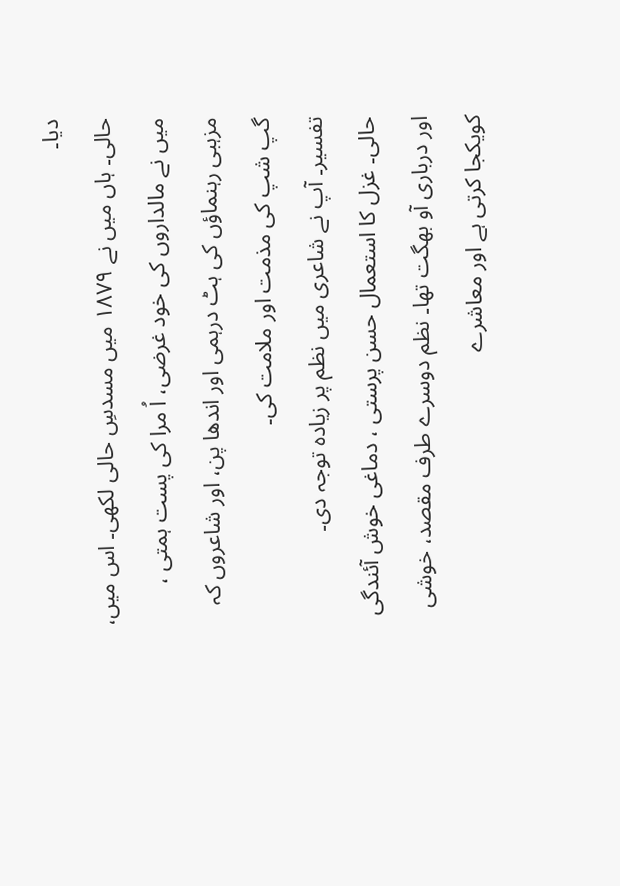دیا۔
حالی۔ ہاں میں نے ١٨٧٩ میں مسدسِ حالی لکھی۔ اس میں، میں نے مالداروں کی خود غرضی، اُ مرا کی پست ہمتی ، مزہبی رہنماؤں کی ہٹ درہمی اور اندھا پن، اور شاعروں کہ گپ شپ کی مذمت اور ملامت کی۔
تفسیر۔ آپ نے شاعری میں نظم پر زیادہ توجہ دی۔
حالی۔ غزل کا استعمال حسن پرستی ، دماغی خوش آئندگی اور درباری آو بھگت تھا۔ نظم دوسرے طرف مقصد، خوشی کویکجا کرتی ہے اور معاشرے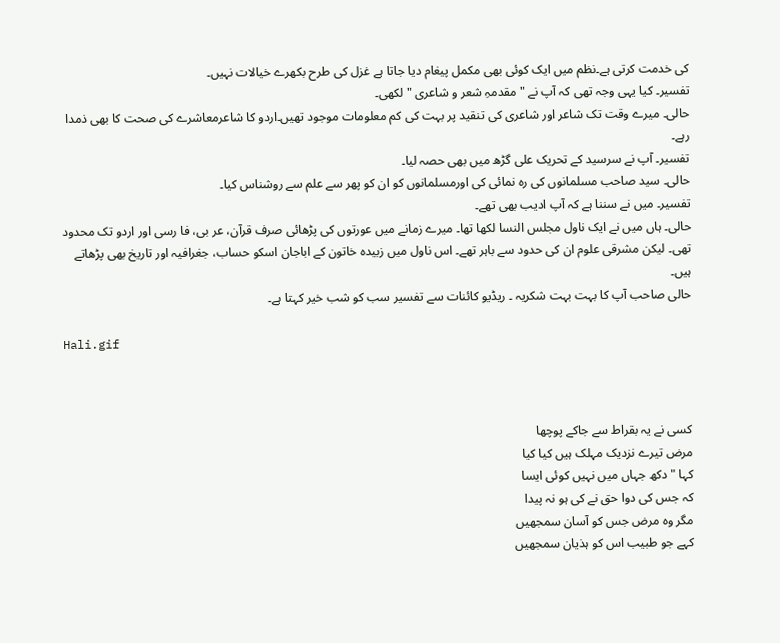کی خدمت کرتی ہے۔نظم میں ایک کوئی بھی مکمل پیغام دیا جاتا ہے غزل کی طرح بکھرے خیالات نہیں۔
تفسیر۔ کیا یہی وجہ تھی کہ آپ نے " مقدمہِ شعر و شاعری " لکھی۔
حالی۔ میرے وقت تک شاعر اور شاعری کی تنقید پر بہت کی کم معلومات موجود تھیں۔اردو کا شاعرمعاشرے کی صحت کا بھی ذمدا رہے۔
تفسیر۔ آپ نے سرسید کے تحریک علی گڑھ میں بھی حصہ لیا۔
حالی۔ سید صاحب مسلمانوں کی رہ نمائی کی اورمسلمانوں کو ان کو پھر سے علم سے روشناس کیا۔
تفسیر۔ میں نے سننا ہے کہ آپ ادیب بھی تھے۔
حالی۔ ہاں میں نے ایک ناول مجلس النسا لکھا تھا۔ میرے زمانے میں عورتوں کی پڑھائی صرف قرآن، عر بی، فا رسی اور اردو تک محدود تھی۔ لیکن مشرقی علوم ان کی حدود سے باہر تھے۔ اس ناول میں زبیدہ خاتون کے اباجان اسکو حساب، جغرافیہ اور تاریخ بھی پڑھاتے ہیں۔
حالی صاحب آپ کا بہت بہت شکریہ ۔ ریڈیو کائنات سے تفسیر سب کو شب خیر کہتا ہے۔

Hali.gif



کسی نے یہ بقراط سے جاکے پوچھا
مرض تیرے نزدیک مہلک ہیں کیا کیا
کہا " دکھ جہاں میں نہیں کوئی ایسا
کہ جس کی دوا حق نے کی ہو نہ پیدا
مگر وہ مرض جس کو آسان سمجھیں
کہے جو طبیب اس کو ہذیان سمجھیں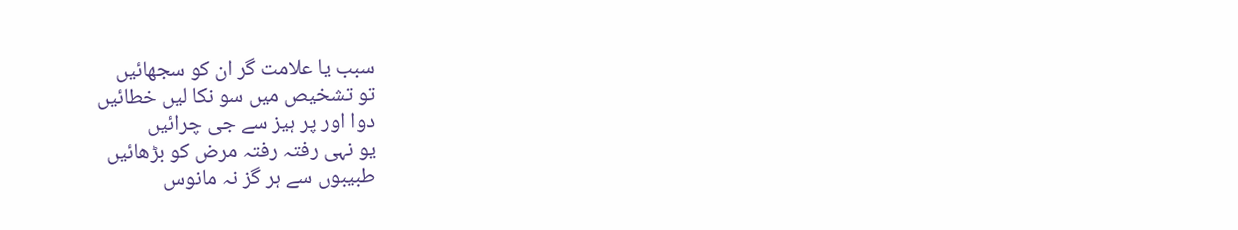سبب یا علامت گر ان کو سجھائیں
تو تشخیص میں سو نکا لیں خطائیں
دوا اور پر ہیز سے جی چرائیں
یو نہی رفتہ رفتہ مرض کو بڑھائیں
طبیبوں سے ہر گز نہ مانوس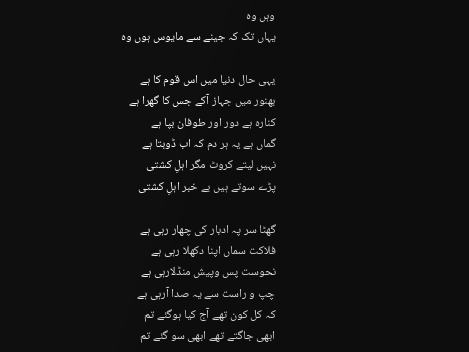وہں وہ
یہاں تک کہ جینے سے مایوس ہوں وہ

یہی حال دنیا میں اس قوم کا ہے
بھنور میں جہاز آکے جس کا گھرا ہے
کنارہ ہے دور اور طوفان بپا ہے
گماں ہے یہ ہر دم کہ اب ڈوبتا ہے
نہیں لیتے کروٹ مگر اہلِ کشتی
پڑے سوتے ہیں بے خبر اہلِ کشتی

گھٹا سر پہ ادبار کی چھار رہی ہے
فلاکت سماں اپنا دکھلا رہی ہے
نحوست پس وپیش منڈلارہی ہے
چپ و راست سے یہ صدا آرہی ہے
کہ کل کون تھے آج کیا ہوگئے تم
ابھی جاگتے تھے ابھی سو گئے تم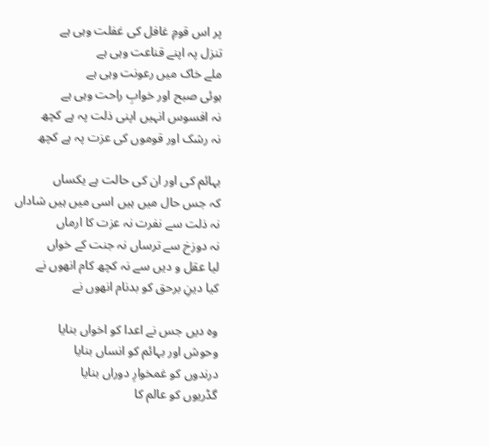پر اس قومِ غافل کی غفلت وہی ہے
تنزل پہ اپنے قناعت وہی ہے
ملے خاک میں رعونت وہی ہے
ہوئی صبح اور خوابِ راحت وہی ہے
نہ افسوس انہیں اپنی ذلت پہ ہے کچھ
نہ رشک اور قوموں کی عزت پہ ہے کچھ

بہائم کی اور ان کی حالت ہے یکساں
کہ جس حال میں ہیں اسی میں ہیں شاداں
نہ ذلت سے نفرت نہ عزت کا ارماں
نہ دوزخ سے ترساں نہ جنت کے خواں
لیا عقل و دیں سے نہ کچھ کام انھوں نے
کیا دینِ برحق کو بدنام انھوں نے

وہ دیں جس نے اعدا کو اخواں بنایا
وحوش اور بہائم کو انساں بنایا
درندوں کو غمخوارِ دوراں بنایا
گڈریوں کو عالم کا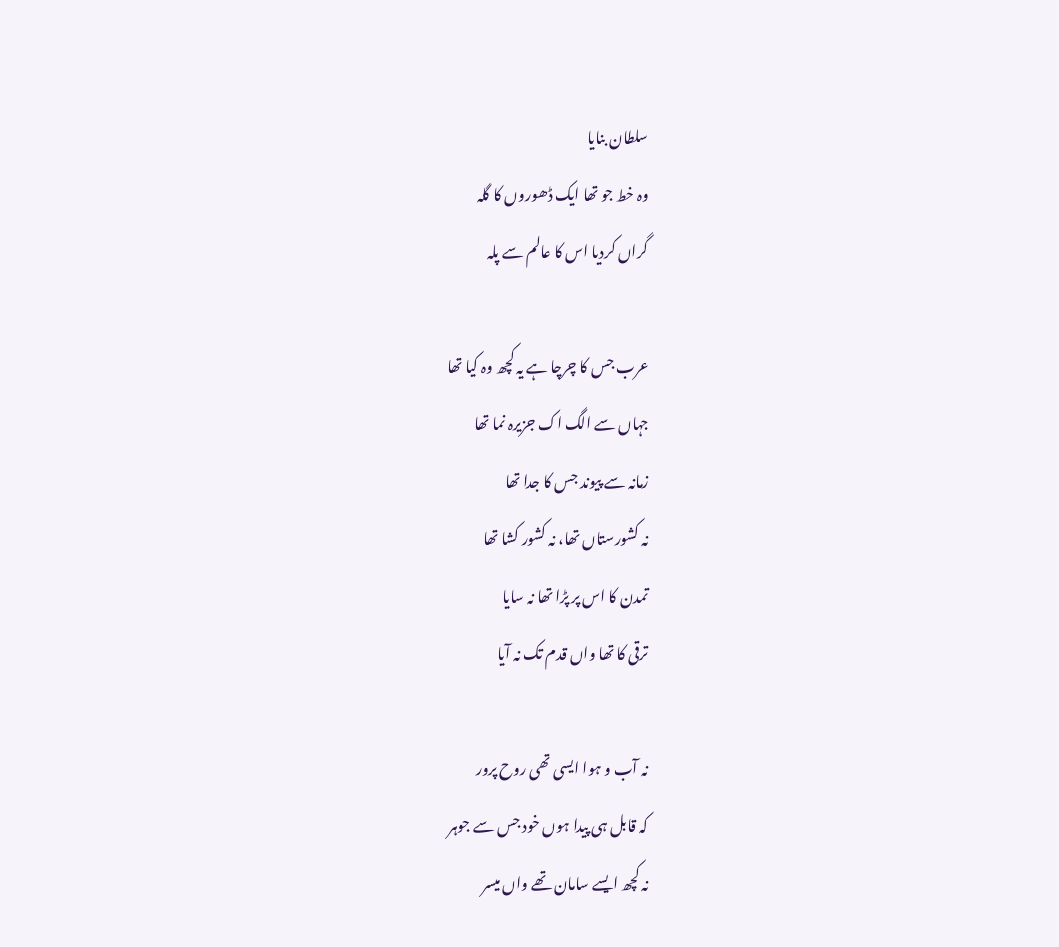سلطان بنایا
وہ خط جو تھا ایک ڈھوروں کا گلہ
گراں کردیا اس کا عالم سے پلہ

عرب جس کا چرچا ہے یہ کچھ وہ کیا تھا
جہاں سے الگ اک جزیرہ نما تھا
زمانہ سے پیوند جس کا جدا تھا
نہ کشورستاں تھا، نہ کشور کشا تھا
تمدن کا اس پر پڑا تھا نہ سایا
ترقی کا تھا واں قدم تک نہ آیا

نہ آب و ہوا ایسی تھی روح پرور
کہ قابل ہی پیدا ہوں خود جس سے جوہر
نہ کچھ ایسے سامان تھے واں میسر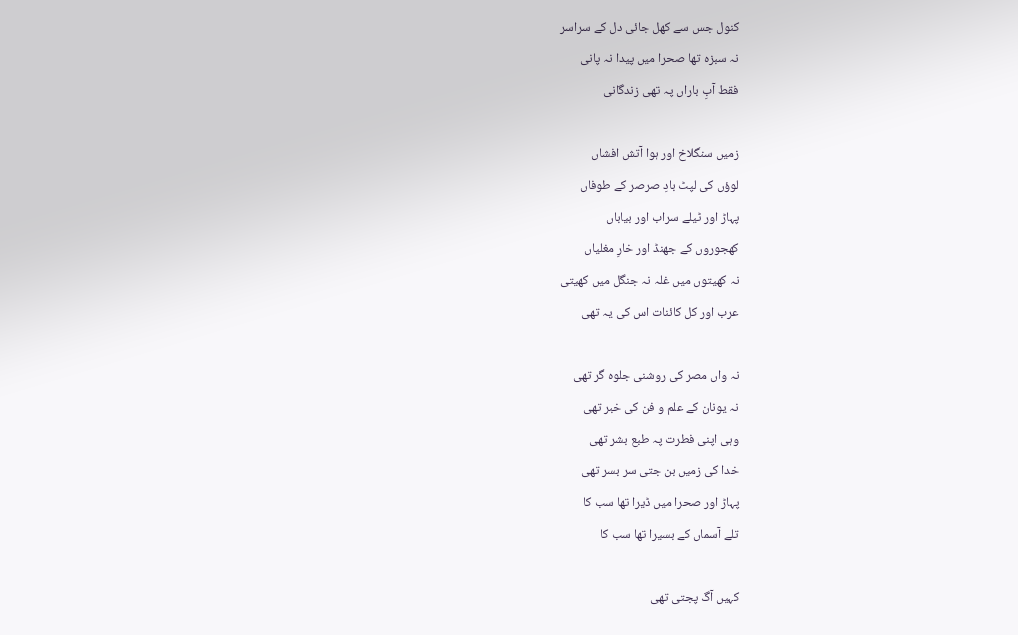کنول جس سے کھل جائی دل کے سراسر
نہ سبزہ تھا صحرا میں پیدا نہ پانی
فقط آبِ باراں پہ تھی زندگانی

زمیں سنگلاخ اور ہوا آتش افشاں
لوؤں کی لپٹ بادِ صرصر کے طوفاں
پہاڑ اور ٹیلے سراب اور بیاباں
کھجوروں کے جھنڈ اور خارِ مغلیاں
نہ کھیتوں میں غلہ نہ جنگل میں کھیتی
عرب اور کل کائنات اس کی یہ تھی

نہ واں مصر کی روشنی جلوہ گر تھی
نہ یونان کے علم و فن کی خبر تھی
وہی اپنی فطرت پہ طبع بشر تھی
خدا کی زمیں بن جتی سر بسر تھی
پہاڑ اور صحرا میں ڈیرا تھا سب کا
تلے آسماں کے بسیرا تھا سب کا

کہیں آگ پجتی تھی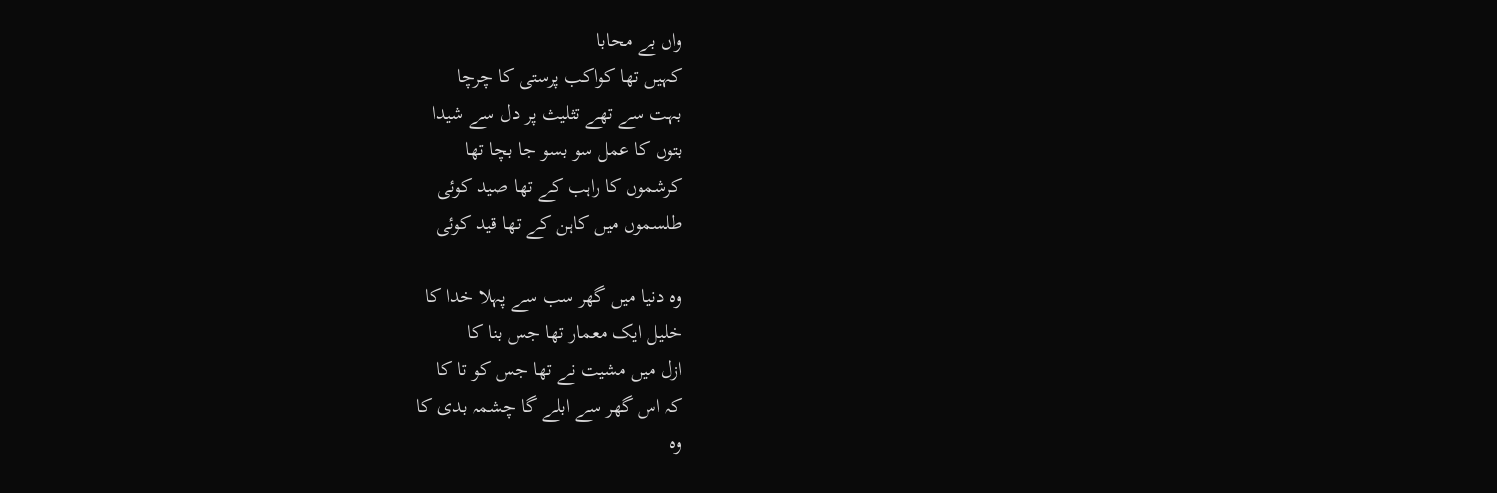واں بے محابا
کہیں تھا کواکب پرستی کا چرچا
بہت سے تھے تثلیث پر دل سے شیدا
بتوں کا عمل سو بسو جا بچا تھا
کرشموں کا راہب کے تھا صید کوئی
طلسموں میں کاہن کے تھا قید کوئی

وہ دنیا میں گھر سب سے پہلا خدا کا
خلیل ایک معمار تھا جس بنا کا
ازل میں مشیت نے تھا جس کو تا کا
کہ اس گھر سے ابلے گا چشمہ بدی کا
وہ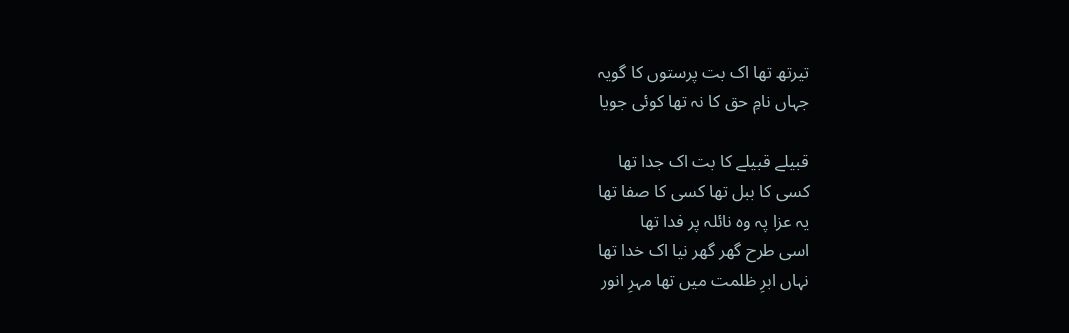تیرتھ تھا اک بت پرستوں کا گویہ
جہاں نامِ حق کا نہ تھا کوئی جویا

قبیلے قبیلے کا بت اک جدا تھا
کسی کا ببل تھا کسی کا صفا تھا
یہ عزا پہ وہ نائلہ پر فدا تھا
اسی طرح گھر گھر نیا اک خدا تھا
نہاں ابرِ ظلمت میں تھا مہرِ انور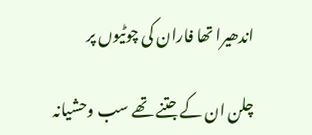اندھیرا تھا فاران کی چوٹیوں پر

چلن ان کے جتنے تھے سب وحشیانہ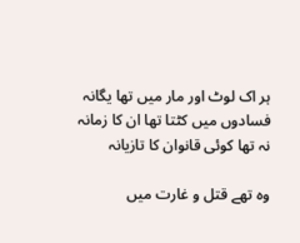ہر اک لوٹ اور مار میں تھا یگانہ
فسادوں میں کٹتا تھا ان کا زمانہ
نہ تھا کوئی قانوان کا تازیانہ

وہ تھے قتل و غارت میں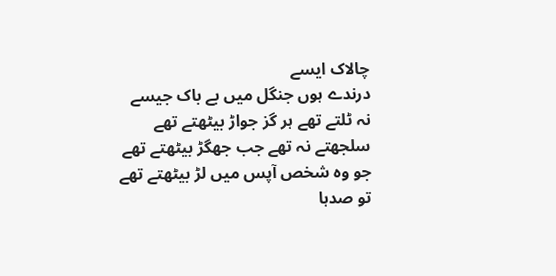چالاک ایسے
درندے ہوں جنگل میں بے باک جیسے
نہ ٹلتے تھے ہر گز جواڑ بیٹھتے تھے
سلجھتے نہ تھے جب جھگڑ بیٹھتے تھے
جو وہ شخص آپس میں لڑ بیٹھتے تھے
تو صدہا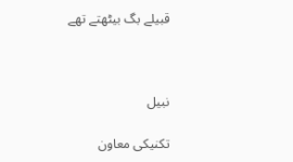قبیلے بگ بیٹھتے تھے



نبیل

تکنیکی معاون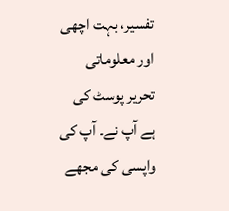تفسیر، بہت اچھی اور معلوماتی تحریر پوسٹ کی ہے آپ نے۔ آپ کی واپسی کی مجھے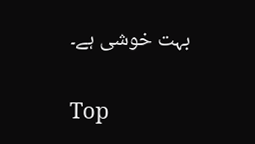بہت خوشی ہے۔

Top